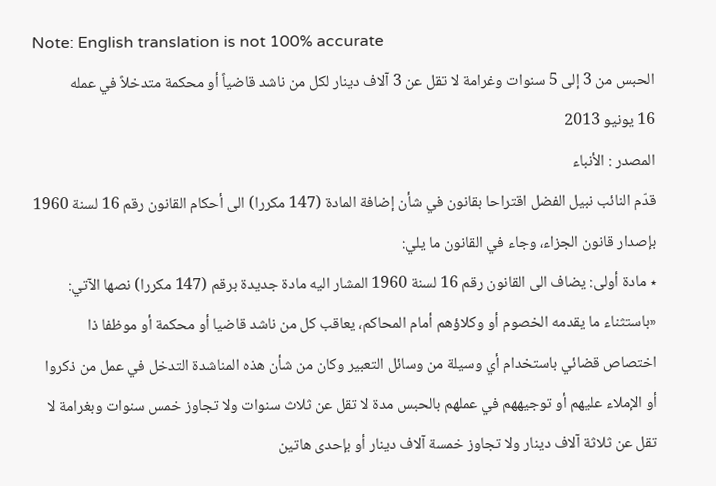Note: English translation is not 100% accurate
الحبس من 3 إلى 5 سنوات وغرامة لا تقل عن 3 آلاف دينار لكل من ناشد قاضياً أو محكمة متدخلاً في عمله
16 يونيو 2013
المصدر : الأنباء
قدّم النائب نبيل الفضل اقتراحا بقانون في شأن إضافة المادة (147 مكررا) الى أحكام القانون رقم 16 لسنة 1960 بإصدار قانون الجزاء، وجاء في القانون ما يلي:
٭ مادة أولى: يضاف الى القانون رقم 16 لسنة 1960 المشار اليه مادة جديدة برقم (147 مكررا) نصها الآتي: «باستثناء ما يقدمه الخصوم أو وكلاؤهم أمام المحاكم، يعاقب كل من ناشد قاضيا أو محكمة أو موظفا ذا اختصاص قضائي باستخدام أي وسيلة من وسائل التعبير وكان من شأن هذه المناشدة التدخل في عمل من ذكروا أو الإملاء عليهم أو توجيههم في عملهم بالحبس مدة لا تقل عن ثلاث سنوات ولا تجاوز خمس سنوات وبغرامة لا تقل عن ثلاثة آلاف دينار ولا تجاوز خمسة آلاف دينار أو بإحدى هاتين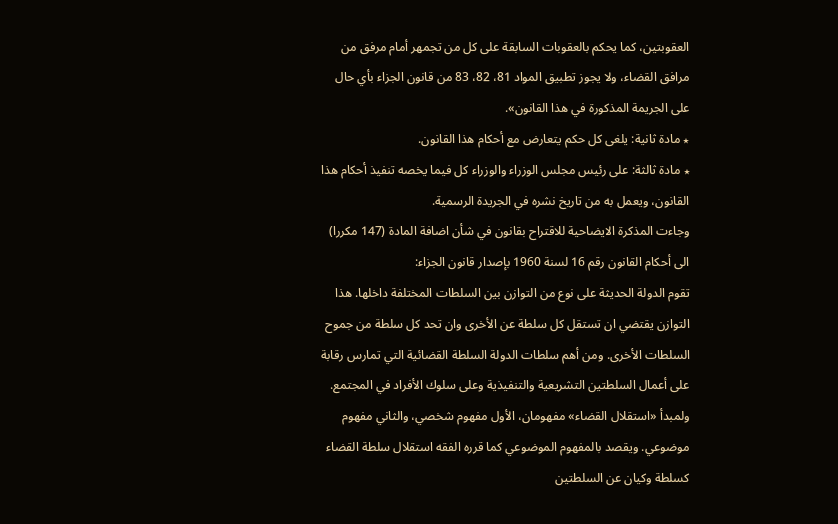العقوبتين، كما يحكم بالعقوبات السابقة على كل من تجمهر أمام مرفق من مرافق القضاء، ولا يجوز تطبيق المواد 81، 82، 83 من قانون الجزاء بأي حال على الجريمة المذكورة في هذا القانون».
٭ مادة ثانية: يلغى كل حكم يتعارض مع أحكام هذا القانون.
٭ مادة ثالثة: على رئيس مجلس الوزراء والوزراء كل فيما يخصه تنفيذ أحكام هذا القانون، ويعمل به من تاريخ نشره في الجريدة الرسمية.
وجاءت المذكرة الايضاحية للاقتراح بقانون في شأن اضافة المادة (147 مكررا) الى أحكام القانون رقم 16 لسنة 1960 بإصدار قانون الجزاء:
تقوم الدولة الحديثة على نوع من التوازن بين السلطات المختلفة داخلها. هذا التوازن يقتضي ان تستقل كل سلطة عن الأخرى وان تحد كل سلطة من جموح السلطات الأخرى. ومن أهم سلطات الدولة السلطة القضائية التي تمارس رقابة على أعمال السلطتين التشريعية والتنفيذية وعلى سلوك الأفراد في المجتمع.
ولمبدأ «استقلال القضاء» مفهومان، الأول مفهوم شخصي، والثاني مفهوم موضوعي. ويقصد بالمفهوم الموضوعي كما قرره الفقه استقلال سلطة القضاء كسلطة وكيان عن السلطتين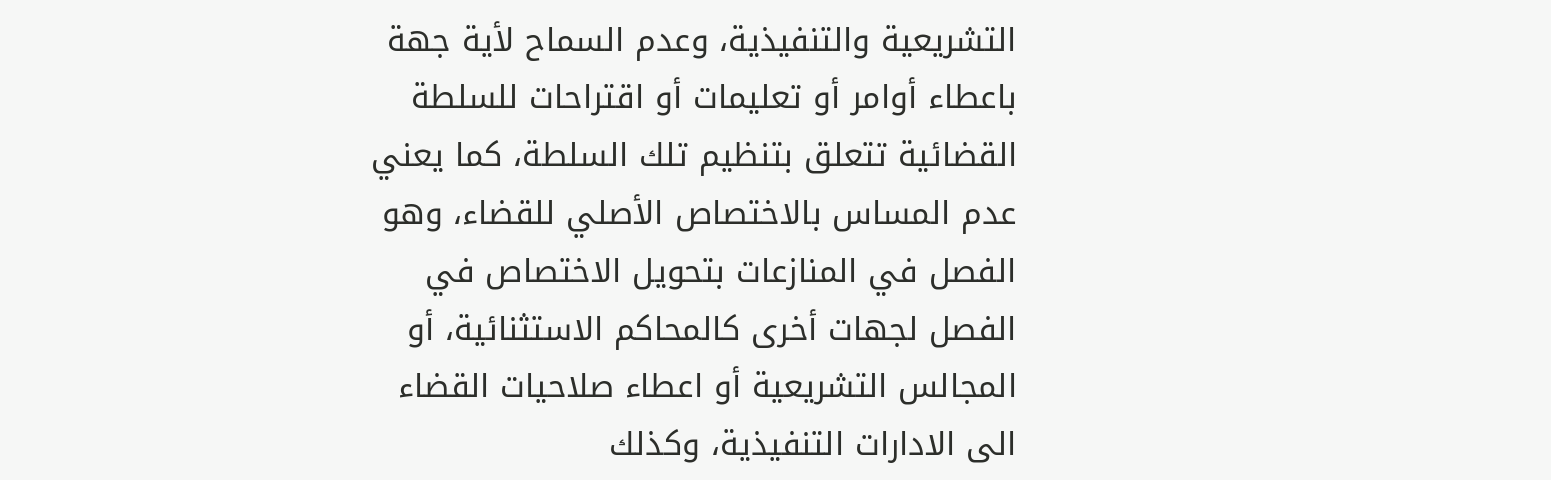التشريعية والتنفيذية، وعدم السماح لأية جهة باعطاء أوامر أو تعليمات أو اقتراحات للسلطة القضائية تتعلق بتنظيم تلك السلطة، كما يعني عدم المساس بالاختصاص الأصلي للقضاء، وهو الفصل في المنازعات بتحويل الاختصاص في الفصل لجهات أخرى كالمحاكم الاستثنائية، أو المجالس التشريعية أو اعطاء صلاحيات القضاء الى الادارات التنفيذية، وكذلك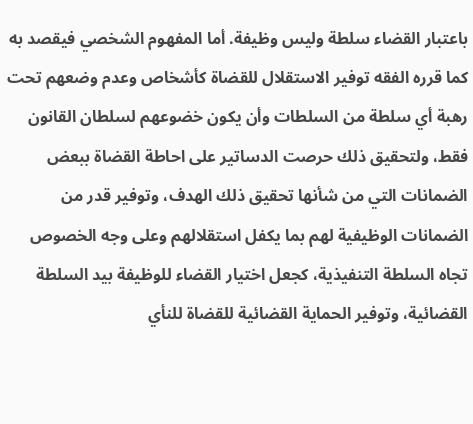باعتبار القضاء سلطة وليس وظيفة. أما المفهوم الشخصي فيقصد به كما قرره الفقه توفير الاستقلال للقضاة كأشخاص وعدم وضعهم تحت رهبة أي سلطة من السلطات وأن يكون خضوعهم لسلطان القانون فقط، ولتحقيق ذلك حرصت الدساتير على احاطة القضاة ببعض الضمانات التي من شأنها تحقيق ذلك الهدف، وتوفير قدر من الضمانات الوظيفية لهم بما يكفل استقلالهم وعلى وجه الخصوص تجاه السلطة التنفيذية، كجعل اختيار القضاء للوظيفة بيد السلطة القضائية، وتوفير الحماية القضائية للقضاة للنأي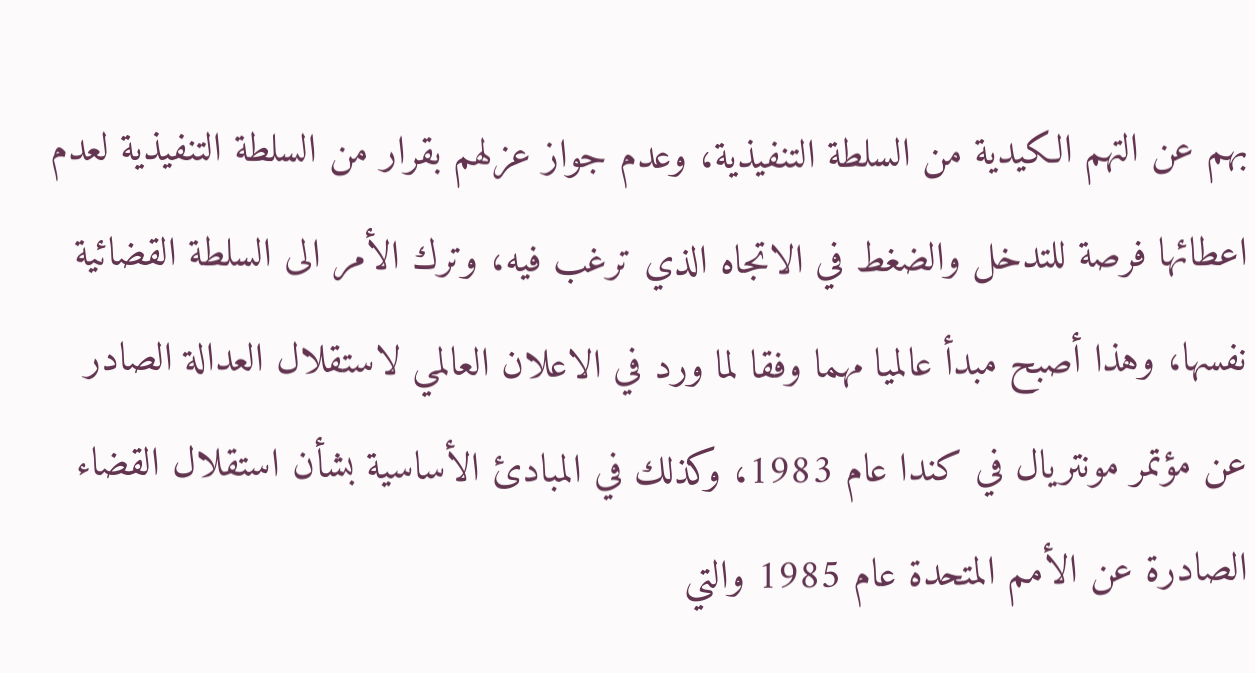بهم عن التهم الكيدية من السلطة التنفيذية، وعدم جواز عزلهم بقرار من السلطة التنفيذية لعدم اعطائها فرصة للتدخل والضغط في الاتجاه الذي ترغب فيه، وترك الأمر الى السلطة القضائية نفسها، وهذا أصبح مبدأ عالميا مهما وفقا لما ورد في الاعلان العالمي لاستقلال العدالة الصادر عن مؤتمر مونتريال في كندا عام 1983، وكذلك في المبادئ الأساسية بشأن استقلال القضاء الصادرة عن الأمم المتحدة عام 1985 والتي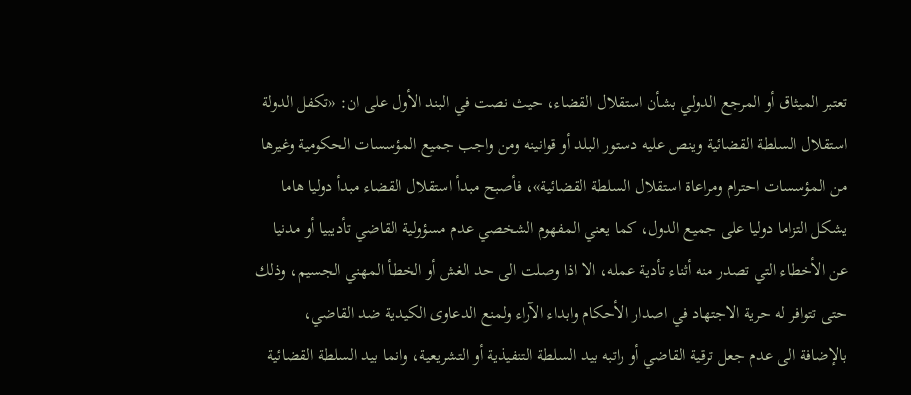تعتبر الميثاق أو المرجع الدولي بشأن استقلال القضاء، حيث نصت في البند الأول على ان: «تكفل الدولة استقلال السلطة القضائية وينص عليه دستور البلد أو قوانينه ومن واجب جميع المؤسسات الحكومية وغيرها من المؤسسات احترام ومراعاة استقلال السلطة القضائية»، فأصبح مبدأ استقلال القضاء مبدأ دوليا هاما يشكل التزاما دوليا على جميع الدول، كما يعني المفهوم الشخصي عدم مسؤولية القاضي تأديبيا أو مدنيا عن الأخطاء التي تصدر منه أثناء تأدية عمله، الا اذا وصلت الى حد الغش أو الخطأ المهني الجسيم، وذلك حتى تتوافر له حرية الاجتهاد في اصدار الأحكام وابداء الآراء ولمنع الدعاوى الكيدية ضد القاضي، بالإضافة الى عدم جعل ترقية القاضي أو راتبه بيد السلطة التنفيذية أو التشريعية، وانما بيد السلطة القضائية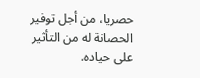حصريا، من أجل توفير الحصانة له من التأثير على حياده.